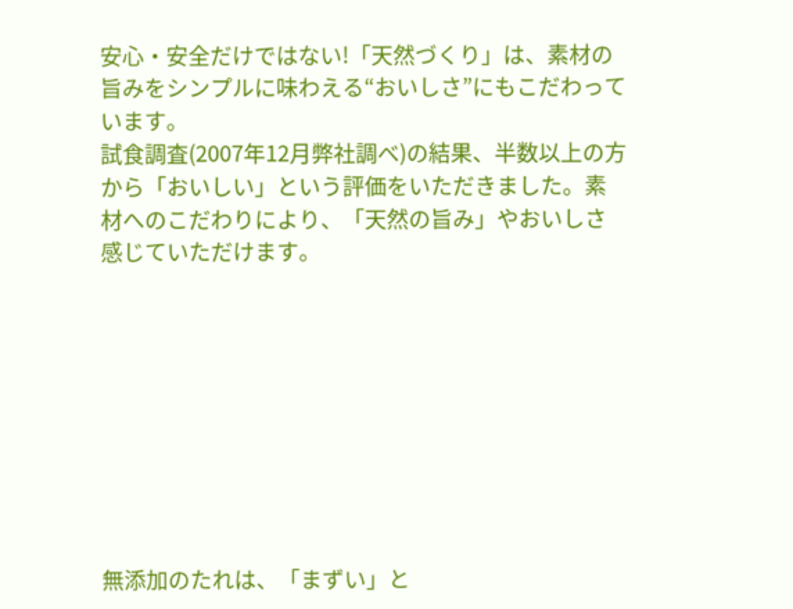安心・安全だけではない!「天然づくり」は、素材の旨みをシンプルに味わえる“おいしさ”にもこだわっています。
試食調査(2007年12月弊社調べ)の結果、半数以上の方から「おいしい」という評価をいただきました。素材へのこだわりにより、「天然の旨み」やおいしさ感じていただけます。









無添加のたれは、「まずい」と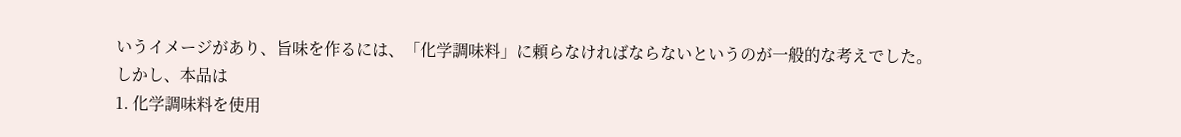いうイメージがあり、旨味を作るには、「化学調味料」に頼らなければならないというのが一般的な考えでした。
しかし、本品は
1. 化学調味料を使用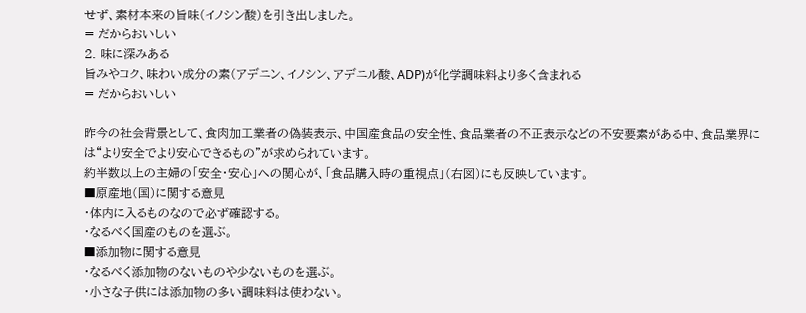せず、素材本来の旨味(イノシン酸)を引き出しました。
= だからおいしい
2. 味に深みある
旨みやコク、味わい成分の素(アデニン、イノシン、アデニル酸、ADP)が化学調味料より多く含まれる
= だからおいしい

昨今の社会背景として、食肉加工業者の偽装表示、中国産食品の安全性、食品業者の不正表示などの不安要素がある中、食品業界には“より安全でより安心できるもの”が求められています。
約半数以上の主婦の「安全・安心」への関心が、「食品購入時の重視点」(右図)にも反映しています。
■原産地(国)に関する意見
・体内に入るものなので必ず確認する。
・なるべく国産のものを選ぶ。
■添加物に関する意見
・なるべく添加物のないものや少ないものを選ぶ。
・小さな子供には添加物の多い調味料は使わない。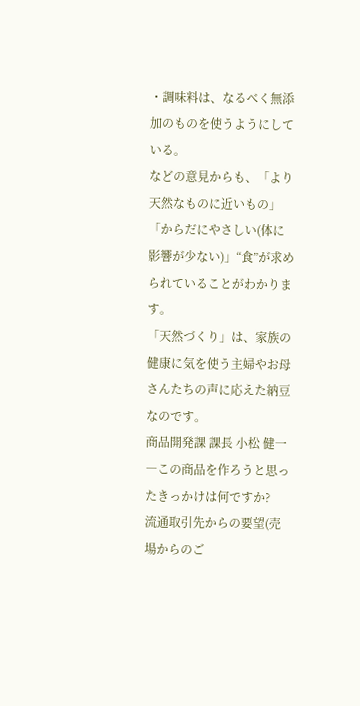・調味料は、なるべく無添加のものを使うようにしている。
などの意見からも、「より天然なものに近いもの」「からだにやさしい(体に影響が少ない)」“食”が求められていることがわかります。
「天然づくり」は、家族の健康に気を使う主婦やお母さんたちの声に応えた納豆なのです。
商品開発課 課長 小松 健一
―この商品を作ろうと思ったきっかけは何ですか?
流通取引先からの要望(売場からのご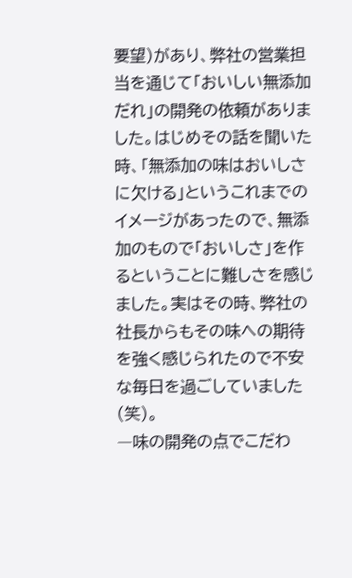要望)があり、弊社の営業担当を通じて「おいしい無添加だれ」の開発の依頼がありました。はじめその話を聞いた時、「無添加の味はおいしさに欠ける」というこれまでのイメージがあったので、無添加のもので「おいしさ」を作るということに難しさを感じました。実はその時、弊社の社長からもその味への期待を強く感じられたので不安な毎日を過ごしていました(笑)。
―味の開発の点でこだわ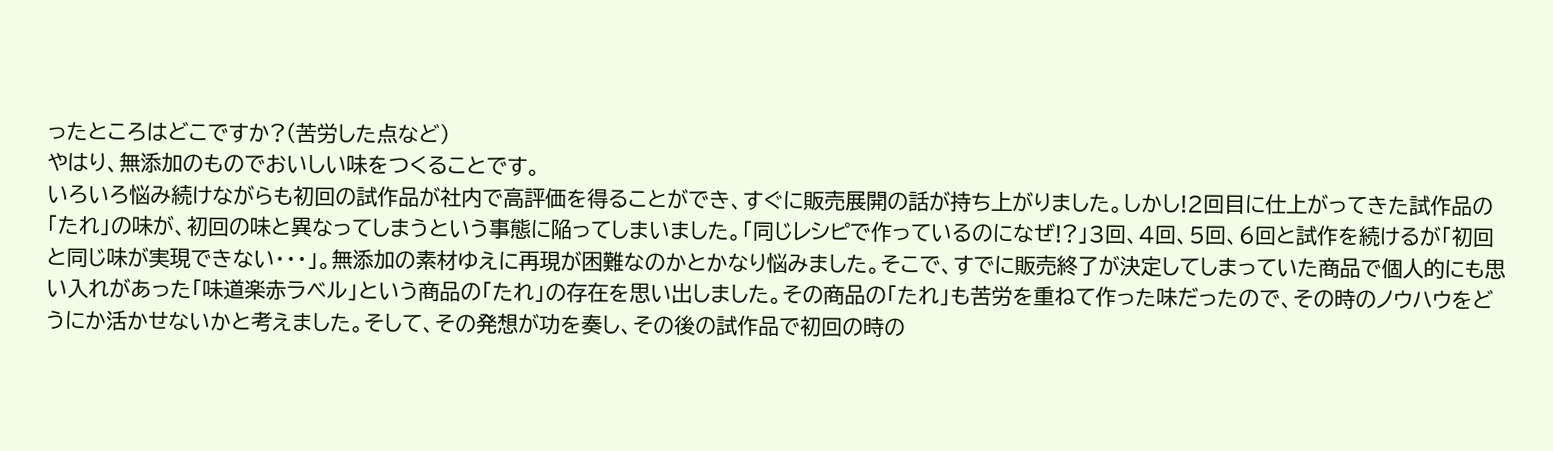ったところはどこですか?(苦労した点など)
やはり、無添加のものでおいしい味をつくることです。
いろいろ悩み続けながらも初回の試作品が社内で高評価を得ることができ、すぐに販売展開の話が持ち上がりました。しかし!2回目に仕上がってきた試作品の「たれ」の味が、初回の味と異なってしまうという事態に陥ってしまいました。「同じレシピで作っているのになぜ!?」3回、4回、5回、6回と試作を続けるが「初回と同じ味が実現できない・・・」。無添加の素材ゆえに再現が困難なのかとかなり悩みました。そこで、すでに販売終了が決定してしまっていた商品で個人的にも思い入れがあった「味道楽赤ラベル」という商品の「たれ」の存在を思い出しました。その商品の「たれ」も苦労を重ねて作った味だったので、その時のノウハウをどうにか活かせないかと考えました。そして、その発想が功を奏し、その後の試作品で初回の時の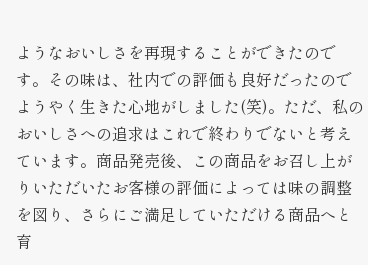ようなおいしさを再現することができたのです。その味は、社内での評価も良好だったのでようやく生きた心地がしました(笑)。ただ、私のおいしさへの追求はこれで終わりでないと考えています。商品発売後、この商品をお召し上がりいただいたお客様の評価によっては味の調整を図り、さらにご満足していただける商品へと育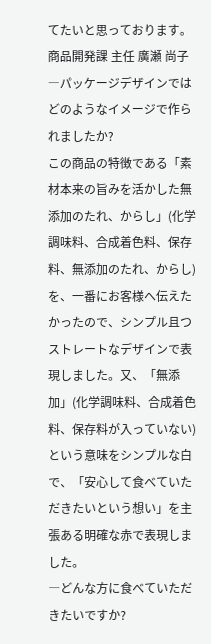てたいと思っております。
商品開発課 主任 廣瀬 尚子
―パッケージデザインではどのようなイメージで作られましたか?
この商品の特徴である「素材本来の旨みを活かした無添加のたれ、からし」(化学調味料、合成着色料、保存料、無添加のたれ、からし)を、一番にお客様へ伝えたかったので、シンプル且つストレートなデザインで表現しました。又、「無添加」(化学調味料、合成着色料、保存料が入っていない)という意味をシンプルな白で、「安心して食べていただきたいという想い」を主張ある明確な赤で表現しました。
―どんな方に食べていただきたいですか?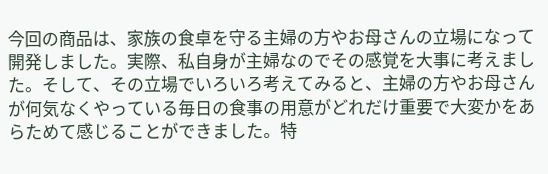今回の商品は、家族の食卓を守る主婦の方やお母さんの立場になって開発しました。実際、私自身が主婦なのでその感覚を大事に考えました。そして、その立場でいろいろ考えてみると、主婦の方やお母さんが何気なくやっている毎日の食事の用意がどれだけ重要で大変かをあらためて感じることができました。特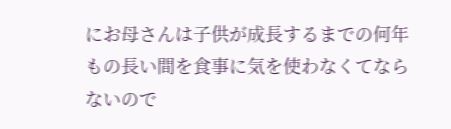にお母さんは子供が成長するまでの何年もの長い間を食事に気を使わなくてならないので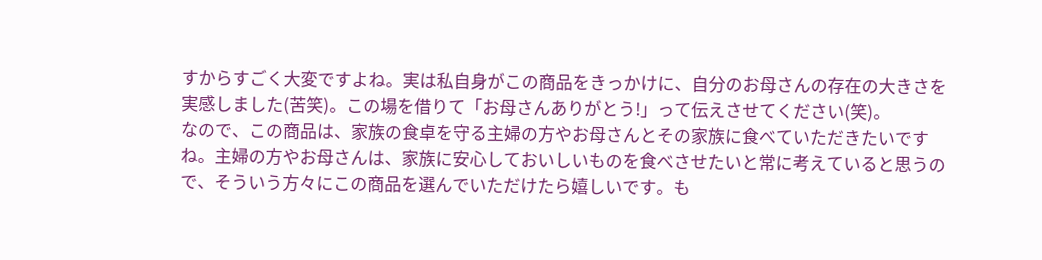すからすごく大変ですよね。実は私自身がこの商品をきっかけに、自分のお母さんの存在の大きさを実感しました(苦笑)。この場を借りて「お母さんありがとう!」って伝えさせてください(笑)。
なので、この商品は、家族の食卓を守る主婦の方やお母さんとその家族に食べていただきたいですね。主婦の方やお母さんは、家族に安心しておいしいものを食べさせたいと常に考えていると思うので、そういう方々にこの商品を選んでいただけたら嬉しいです。も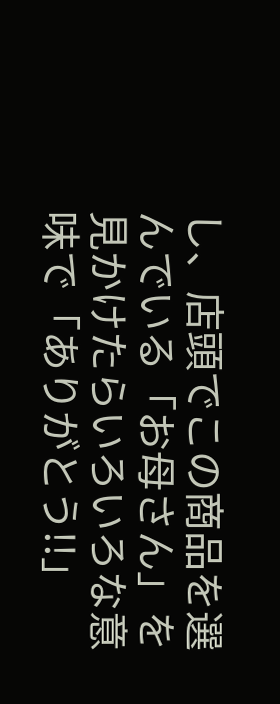し、店頭でこの商品を選んでいる「お母さん」を見かけたらいろいろな意味で「ありがとう!!」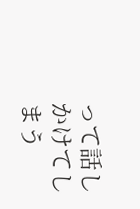って話しかけてしまう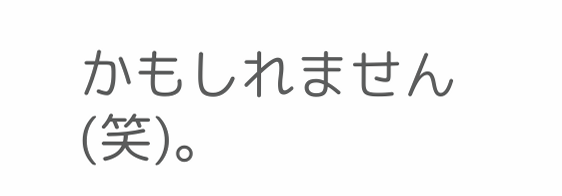かもしれません(笑)。